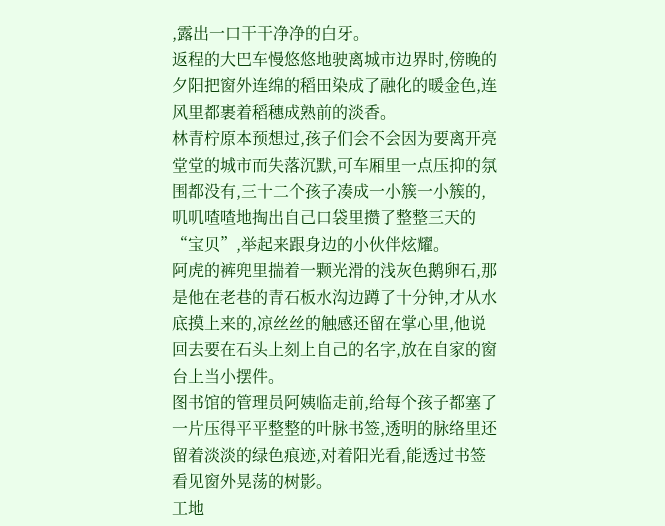,露出一口干干净净的白牙。
返程的大巴车慢悠悠地驶离城市边界时,傍晚的夕阳把窗外连绵的稻田染成了融化的暖金色,连风里都裹着稻穗成熟前的淡香。
林青柠原本预想过,孩子们会不会因为要离开亮堂堂的城市而失落沉默,可车厢里一点压抑的氛围都没有,三十二个孩子凑成一小簇一小簇的,叽叽喳喳地掏出自己口袋里攒了整整三天的“宝贝”,举起来跟身边的小伙伴炫耀。
阿虎的裤兜里揣着一颗光滑的浅灰色鹅卵石,那是他在老巷的青石板水沟边蹲了十分钟,才从水底摸上来的,凉丝丝的触感还留在掌心里,他说回去要在石头上刻上自己的名字,放在自家的窗台上当小摆件。
图书馆的管理员阿姨临走前,给每个孩子都塞了一片压得平平整整的叶脉书签,透明的脉络里还留着淡淡的绿色痕迹,对着阳光看,能透过书签看见窗外晃荡的树影。
工地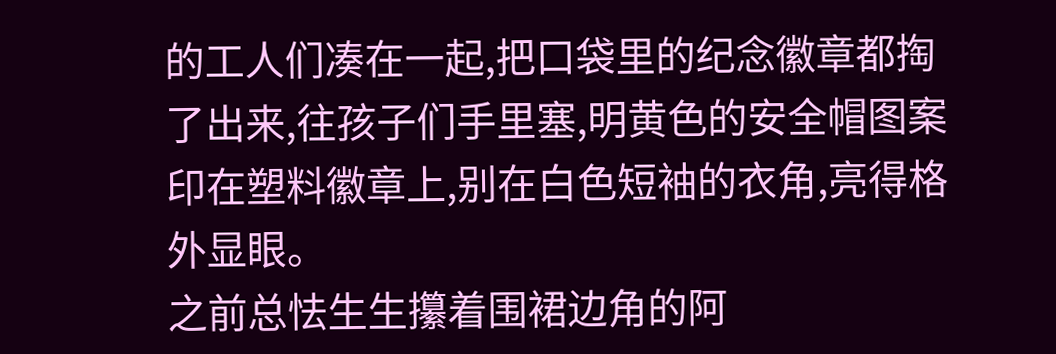的工人们凑在一起,把口袋里的纪念徽章都掏了出来,往孩子们手里塞,明黄色的安全帽图案印在塑料徽章上,别在白色短袖的衣角,亮得格外显眼。
之前总怯生生攥着围裙边角的阿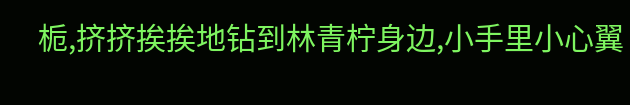栀,挤挤挨挨地钻到林青柠身边,小手里小心翼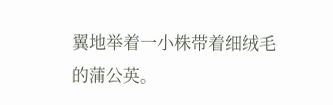翼地举着一小株带着细绒毛的蒲公英。